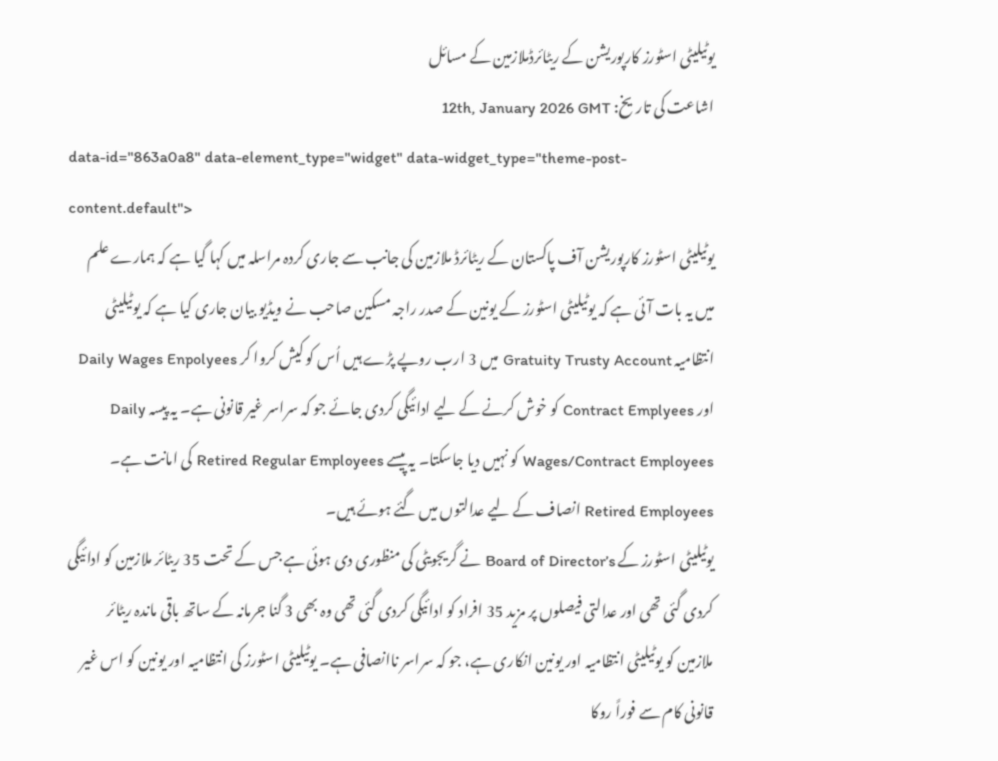یوٹیلیٹی اسٹورز کارپوریشن کے ریٹائرڈملازمین کے مسائل
اشاعت کی تاریخ: 12th, January 2026 GMT
data-id="863a0a8" data-element_type="widget" data-widget_type="theme-post-content.default">
یوٹیلیٹی اسٹورز کارپوریشن آف پاکستان کے ریٹائرڈ ملازمین کی جانب سے جاری کردہ مراسلہ میں کہا گیا ہے کہ ہمارے علم میں یہ بات آئی ہے کہ یوٹیلیٹی اسٹورز کے یونین کے صدر راجہ مسکین صاحب نے ویڈیو بیان جاری کیا ہے کہ یوٹیلیٹی انتظامیہ Gratuity Trusty Account میں 3 ارب روپے پڑے ہیں اُس کو کیش کروا کر Daily Wages Enpolyees اور Contract Emplyees کو خوش کرنے کے لیے ادائیگی کردی جائے جو کہ سراسر غیر قانونی ہے۔ یہ پیسہ Daily Wages/Contract Employees کو نہیں دیا جاسکتا۔ یہ پیسے Retired Regular Employees کی امانت ہے۔ Retired Employees انصاف کے لیے عدالتوں میں گئے ہوئے ہیں۔
یوٹیلیٹی اسٹورز کے Board of Director’s نے گریجویٹی کی منظوری دی ہوئی ہے جس کے تحت 35 ریٹائر ملازمین کو ادائیگی کردی گئی تھی اور عدالتی فیصلوں پر مزید 35 افراد کو ادائیگی کردی گئی تھی وہ بھی 3 گنا جرمانہ کے ساتھ باقی ماندہ ریٹائر ملازمین کو یوٹیلیٹی انتظامیہ اور یونین انکاری ہے، جو کہ سراسر ناانصافی ہے۔ یوٹیلیٹی اسٹورز کی انتظامیہ اور یونین کو اس غیر قانونی کام سے فوراً روکا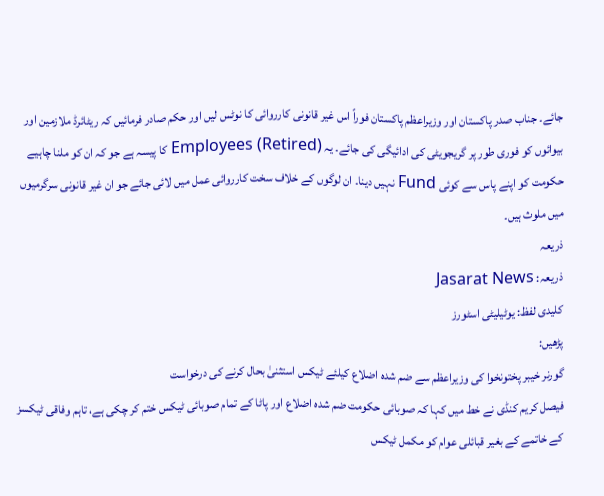جائے۔ جناب صدر پاکستان اور وزیراعظم پاکستان فوراً اس غیر قانونی کارروائی کا نوٹس لیں اور حکم صادر فرمائیں کہ ریٹائرڈ ملازمین اور بیوائوں کو فوری طور پر گریجویٹی کی ادائیگی کی جائے۔ یہ (Retired) Employees کا پیسہ ہے جو کہ ان کو ملنا چاہیے حکومت کو اپنے پاس سے کوئی Fund نہیں دینا۔ ان لوگوں کے خلاف سخت کارروائی عمل میں لائی جائے جو ان غیر قانونی سرگرمیوں میں ملوث ہیں۔
ذریعہ
ذریعہ: Jasarat News
کلیدی لفظ: یوٹیلیٹی اسٹورز
پڑھیں:
گورنر خیبر پختونخوا کی وزیراعظم سے ضم شدہ اضلاع کیلئے ٹیکس استثنیٰ بحال کرنے کی درخواست
فیصل کریم کنڈی نے خط میں کہا کہ صوبائی حکومت ضم شدہ اضلاع اور پاٹا کے تمام صوبائی ٹیکس ختم کر چکی ہے، تاہم وفاقی ٹیکسز کے خاتمے کے بغیر قبائلی عوام کو مکمل ٹیکس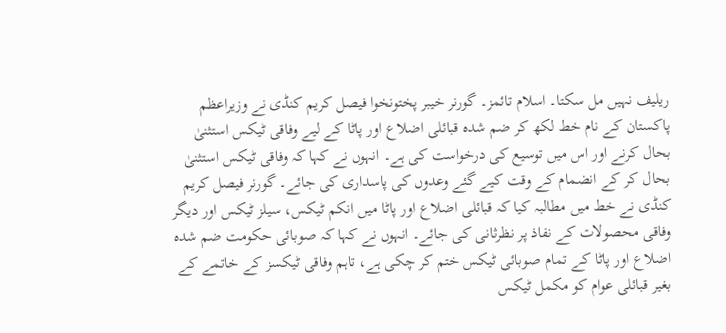ریلیف نہیں مل سکتا۔ اسلام تائمز۔ گورنر خیبر پختونخوا فیصل کریم کنڈی نے وزیراعظم پاکستان کے نام خط لکھ کر ضم شدہ قبائلی اضلاع اور پاٹا کے لیے وفاقی ٹیکس استثنیٰ بحال کرنے اور اس میں توسیع کی درخواست کی ہے۔ انہوں نے کہا کہ وفاقی ٹیکس استثنیٰ بحال کر کے انضمام کے وقت کیے گئے وعدوں کی پاسداری کی جائے۔ گورنر فیصل کریم کنڈی نے خط میں مطالبہ کیا کہ قبائلی اضلاع اور پاٹا میں انکم ٹیکس، سیلز ٹیکس اور دیگر وفاقی محصولات کے نفاذ پر نظرثانی کی جائے۔ انہوں نے کہا کہ صوبائی حکومت ضم شدہ اضلاع اور پاٹا کے تمام صوبائی ٹیکس ختم کر چکی ہے، تاہم وفاقی ٹیکسز کے خاتمے کے بغیر قبائلی عوام کو مکمل ٹیکس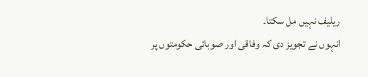ریلیف نہیں مل سکتا۔
انہوں نے تجویز دی کہ وفاقی اور صوبائی حکومتوں پر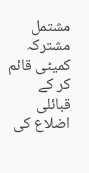مشتمل مشترکہ کمیٹی قائم کر کے قبائلی اضلاع کی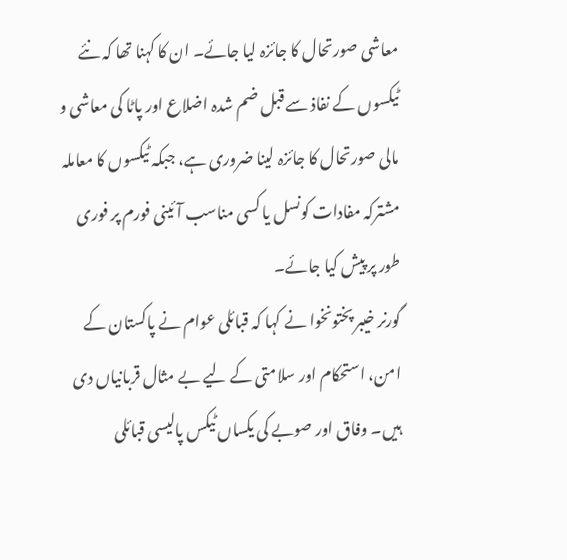معاشی صورتحال کا جائزہ لیا جائے۔ ان کا کہنا تھا کہ نئے ٹیکسوں کے نفاذ سے قبل ضم شدہ اضلاع اور پاٹا کی معاشی و مالی صورتحال کا جائزہ لینا ضروری ہے، جبکہ ٹیکسوں کا معاملہ مشترکہ مفادات کونسل یا کسی مناسب آئینی فورم پر فوری طور پر پیش کیا جائے۔
گورنر خیبر پختونخوا نے کہا کہ قبائلی عوام نے پاکستان کے امن، استحکام اور سلامتی کے لیے بے مثال قربانیاں دی ہیں۔ وفاق اور صوبے کی یکساں ٹیکس پالیسی قبائلی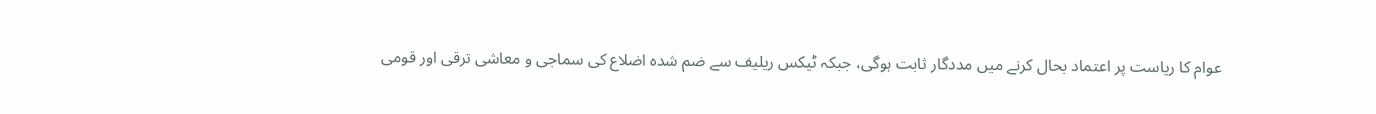عوام کا ریاست پر اعتماد بحال کرنے میں مددگار ثابت ہوگی، جبکہ ٹیکس ریلیف سے ضم شدہ اضلاع کی سماجی و معاشی ترقی اور قومی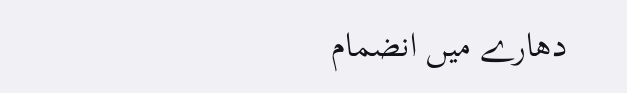دھارے میں انضمام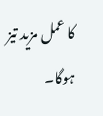کا عمل مزید تیز ہوگا۔